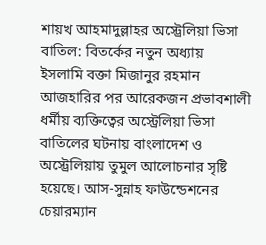শায়খ আহমাদুল্লাহর অস্ট্রেলিয়া ভিসা বাতিল: বিতর্কের নতুন অধ্যায়
ইসলামি বক্তা মিজানুর রহমান আজহারির পর আরেকজন প্রভাবশালী ধর্মীয় ব্যক্তিত্বের অস্ট্রেলিয়া ভিসা বাতিলের ঘটনায় বাংলাদেশ ও অস্ট্রেলিয়ায় তুমুল আলোচনার সৃষ্টি হয়েছে। আস-সুন্নাহ ফাউন্ডেশনের চেয়ারম্যান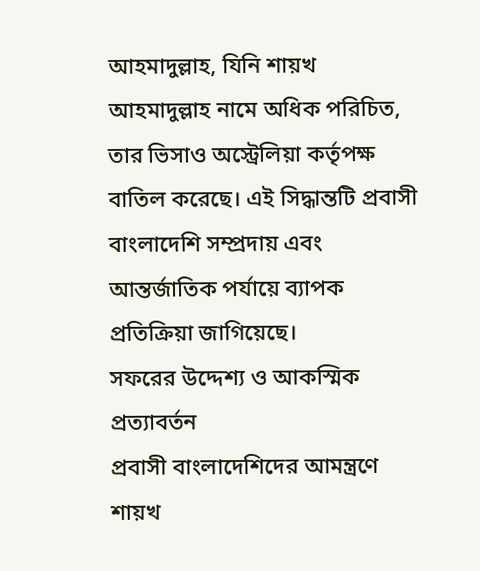আহমাদুল্লাহ, যিনি শায়খ আহমাদুল্লাহ নামে অধিক পরিচিত, তার ভিসাও অস্ট্রেলিয়া কর্তৃপক্ষ বাতিল করেছে। এই সিদ্ধান্তটি প্রবাসী বাংলাদেশি সম্প্রদায় এবং আন্তর্জাতিক পর্যায়ে ব্যাপক প্রতিক্রিয়া জাগিয়েছে।
সফরের উদ্দেশ্য ও আকস্মিক প্রত্যাবর্তন
প্রবাসী বাংলাদেশিদের আমন্ত্রণে শায়খ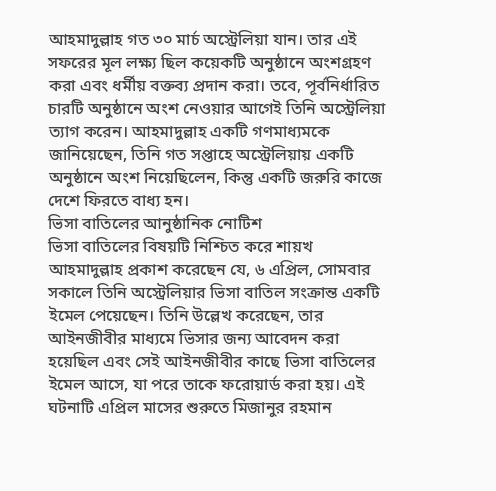আহমাদুল্লাহ গত ৩০ মার্চ অস্ট্রেলিয়া যান। তার এই সফরের মূল লক্ষ্য ছিল কয়েকটি অনুষ্ঠানে অংশগ্রহণ করা এবং ধর্মীয় বক্তব্য প্রদান করা। তবে, পূর্বনির্ধারিত চারটি অনুষ্ঠানে অংশ নেওয়ার আগেই তিনি অস্ট্রেলিয়া ত্যাগ করেন। আহমাদুল্লাহ একটি গণমাধ্যমকে জানিয়েছেন, তিনি গত সপ্তাহে অস্ট্রেলিয়ায় একটি অনুষ্ঠানে অংশ নিয়েছিলেন, কিন্তু একটি জরুরি কাজে দেশে ফিরতে বাধ্য হন।
ভিসা বাতিলের আনুষ্ঠানিক নোটিশ
ভিসা বাতিলের বিষয়টি নিশ্চিত করে শায়খ আহমাদুল্লাহ প্রকাশ করেছেন যে, ৬ এপ্রিল, সোমবার সকালে তিনি অস্ট্রেলিয়ার ভিসা বাতিল সংক্রান্ত একটি ইমেল পেয়েছেন। তিনি উল্লেখ করেছেন, তার আইনজীবীর মাধ্যমে ভিসার জন্য আবেদন করা হয়েছিল এবং সেই আইনজীবীর কাছে ভিসা বাতিলের ইমেল আসে, যা পরে তাকে ফরোয়ার্ড করা হয়। এই ঘটনাটি এপ্রিল মাসের শুরুতে মিজানুর রহমান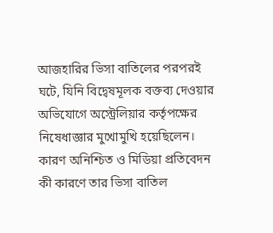আজহারির ভিসা বাতিলের পরপরই ঘটে, যিনি বিদ্বেষমূলক বক্তব্য দেওয়ার অভিযোগে অস্ট্রেলিয়ার কর্তৃপক্ষের নিষেধাজ্ঞার মুখোমুখি হয়েছিলেন।
কারণ অনিশ্চিত ও মিডিয়া প্রতিবেদন
কী কারণে তার ভিসা বাতিল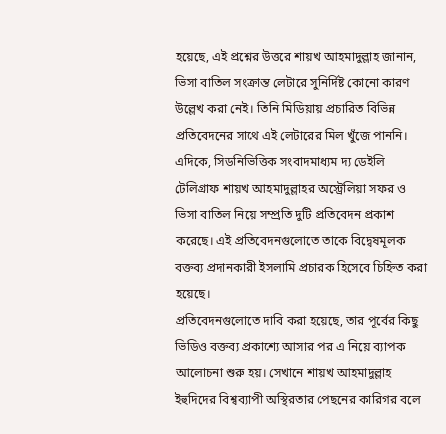হয়েছে, এই প্রশ্নের উত্তরে শায়খ আহমাদুল্লাহ জানান, ভিসা বাতিল সংক্রান্ত লেটারে সুনির্দিষ্ট কোনো কারণ উল্লেখ করা নেই। তিনি মিডিয়ায় প্রচারিত বিভিন্ন প্রতিবেদনের সাথে এই লেটারের মিল খুঁজে পাননি। এদিকে, সিডনিভিত্তিক সংবাদমাধ্যম দ্য ডেইলি টেলিগ্রাফ শায়খ আহমাদুল্লাহর অস্ট্রেলিয়া সফর ও ভিসা বাতিল নিয়ে সম্প্রতি দুটি প্রতিবেদন প্রকাশ করেছে। এই প্রতিবেদনগুলোতে তাকে বিদ্বেষমূলক বক্তব্য প্রদানকারী ইসলামি প্রচারক হিসেবে চিহ্নিত করা হয়েছে।
প্রতিবেদনগুলোতে দাবি করা হয়েছে, তার পূর্বের কিছু ভিডিও বক্তব্য প্রকাশ্যে আসার পর এ নিয়ে ব্যাপক আলোচনা শুরু হয়। সেখানে শায়খ আহমাদুল্লাহ ইহুদিদের বিশ্বব্যাপী অস্থিরতার পেছনের কারিগর বলে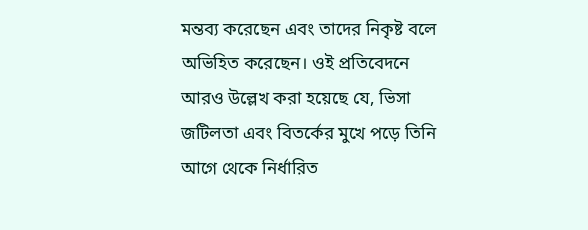মন্তব্য করেছেন এবং তাদের নিকৃষ্ট বলে অভিহিত করেছেন। ওই প্রতিবেদনে আরও উল্লেখ করা হয়েছে যে, ভিসা জটিলতা এবং বিতর্কের মুখে পড়ে তিনি আগে থেকে নির্ধারিত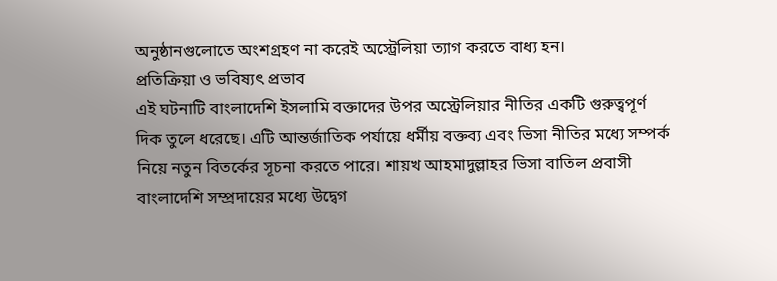অনুষ্ঠানগুলোতে অংশগ্রহণ না করেই অস্ট্রেলিয়া ত্যাগ করতে বাধ্য হন।
প্রতিক্রিয়া ও ভবিষ্যৎ প্রভাব
এই ঘটনাটি বাংলাদেশি ইসলামি বক্তাদের উপর অস্ট্রেলিয়ার নীতির একটি গুরুত্বপূর্ণ দিক তুলে ধরেছে। এটি আন্তর্জাতিক পর্যায়ে ধর্মীয় বক্তব্য এবং ভিসা নীতির মধ্যে সম্পর্ক নিয়ে নতুন বিতর্কের সূচনা করতে পারে। শায়খ আহমাদুল্লাহর ভিসা বাতিল প্রবাসী বাংলাদেশি সম্প্রদায়ের মধ্যে উদ্বেগ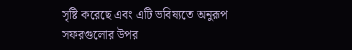সৃষ্টি করেছে এবং এটি ভবিষ্যতে অনুরূপ সফরগুলোর উপর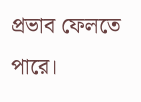প্রভাব ফেলতে পারে।